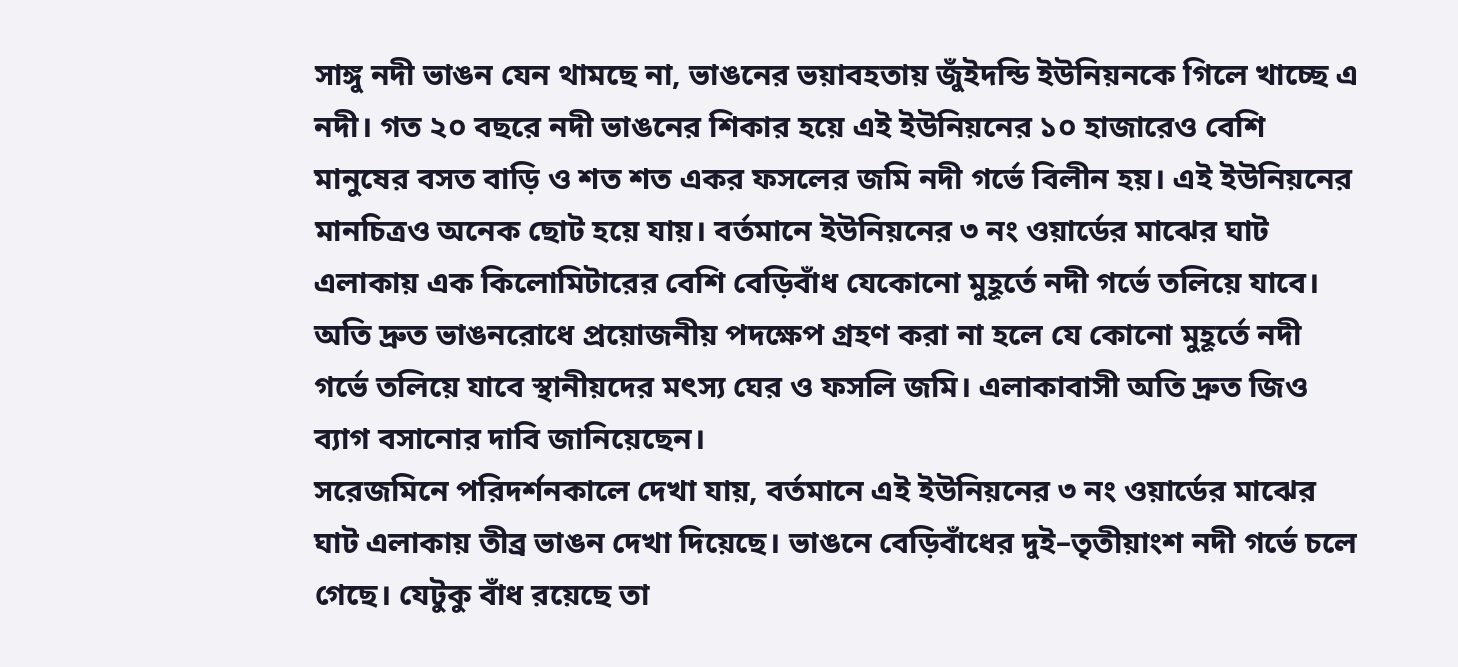সাঙ্গু নদী ভাঙন যেন থামছে না, ভাঙনের ভয়াবহতায় জুঁইদন্ডি ইউনিয়নকে গিলে খাচ্ছে এ নদী। গত ২০ বছরে নদী ভাঙনের শিকার হয়ে এই ইউনিয়নের ১০ হাজারেও বেশি মানুষের বসত বাড়ি ও শত শত একর ফসলের জমি নদী গর্ভে বিলীন হয়। এই ইউনিয়নের মানচিত্রও অনেক ছোট হয়ে যায়। বর্তমানে ইউনিয়নের ৩ নং ওয়ার্ডের মাঝের ঘাট এলাকায় এক কিলোমিটারের বেশি বেড়িবাঁধ যেকোনো মুহূর্তে নদী গর্ভে তলিয়ে যাবে। অতি দ্রুত ভাঙনরোধে প্রয়োজনীয় পদক্ষেপ গ্রহণ করা না হলে যে কোনো মুহূর্তে নদী গর্ভে তলিয়ে যাবে স্থানীয়দের মৎস্য ঘের ও ফসলি জমি। এলাকাবাসী অতি দ্রুত জিও ব্যাগ বসানোর দাবি জানিয়েছেন।
সরেজমিনে পরিদর্শনকালে দেখা যায়, বর্তমানে এই ইউনিয়নের ৩ নং ওয়ার্ডের মাঝের ঘাট এলাকায় তীব্র ভাঙন দেখা দিয়েছে। ভাঙনে বেড়িবাঁধের দুই–তৃতীয়াংশ নদী গর্ভে চলে গেছে। যেটুকু বাঁধ রয়েছে তা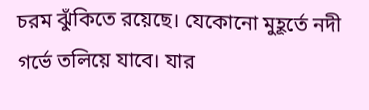চরম ঝুঁকিতে রয়েছে। যেকোনো মুহূর্তে নদী গর্ভে তলিয়ে যাবে। যার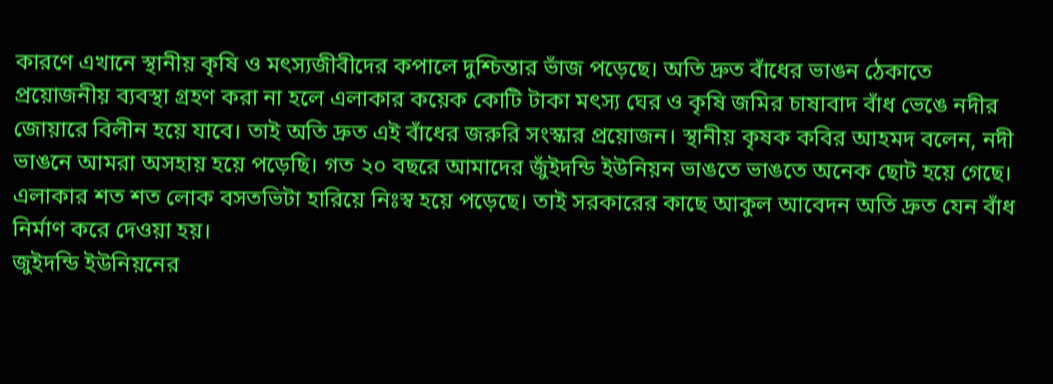কারণে এখানে স্থানীয় কৃষি ও মৎস্যজীবীদের কপালে দুশ্চিন্তার ভাঁজ পড়েছে। অতি দ্রুত বাঁধের ভাঙন ঠেকাতে প্রয়োজনীয় ব্যবস্থা গ্রহণ করা না হলে এলাকার কয়েক কোটি টাকা মৎস্য ঘের ও কৃষি জমির চাষাবাদ বাঁধ ভেঙে নদীর জোয়ারে বিলীন হয়ে যাবে। তাই অতি দ্রুত এই বাঁধের জরুরি সংস্কার প্রয়োজন। স্থানীয় কৃষক কবির আহমদ বলেন, নদী ভাঙনে আমরা অসহায় হয়ে পড়েছি। গত ২০ বছরে আমাদের জুঁইদন্ডি ইউনিয়ন ভাঙতে ভাঙতে অনেক ছোট হয়ে গেছে। এলাকার শত শত লোক বসতভিটা হারিয়ে নিঃস্ব হয়ে পড়েছে। তাই সরকারের কাছে আকুল আবেদন অতি দ্রুত যেন বাঁধ নির্মাণ করে দেওয়া হয়।
জুইদন্ডি ইউনিয়নের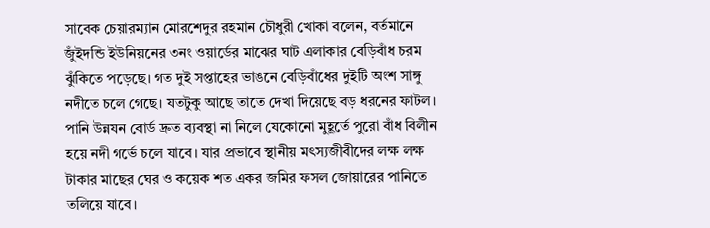সাবেক চেয়ারম্যান মোরশেদুর রহমান চৌধুরী খোকা বলেন, বর্তমানে জুঁইদন্ডি ইউনিয়নের ৩নং ওয়ার্ডের মাঝের ঘাট এলাকার বেড়িবাঁধ চরম ঝুঁকিতে পড়েছে। গত দুই সপ্তাহের ভাঙনে বেড়িবাঁধের দুইটি অংশ সাঙ্গু নদীতে চলে গেছে। যতটুকু আছে তাতে দেখা দিয়েছে বড় ধরনের ফাটল। পানি উন্নযন বোর্ড দ্রুত ব্যবস্থা না নিলে যেকোনো মুহূর্তে পুরো বাঁধ বিলীন হয়ে নদী গর্ভে চলে যাবে। যার প্রভাবে স্থানীয় মৎস্যজীবীদের লক্ষ লক্ষ টাকার মাছের ঘের ও কয়েক শত একর জমির ফসল জোয়ারের পানিতে তলিয়ে যাবে।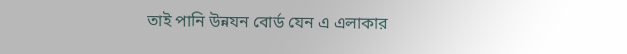তাই পানি উন্নযন বোর্ড যেন এ এলাকার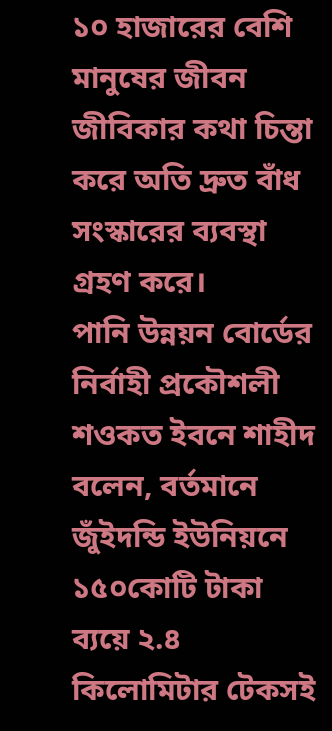১০ হাজারের বেশি মানুষের জীবন জীবিকার কথা চিন্তা করে অতি দ্রুত বাঁধ সংস্কারের ব্যবস্থা গ্রহণ করে।
পানি উন্নয়ন বোর্ডের নির্বাহী প্রকৌশলী শওকত ইবনে শাহীদ বলেন, বর্তমানে জুঁইদন্ডি ইউনিয়নে ১৫০কোটি টাকা ব্যয়ে ২.৪ কিলোমিটার টেকসই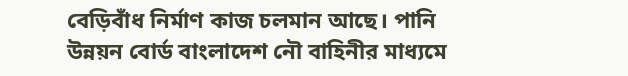বেড়িবাঁধ নির্মাণ কাজ চলমান আছে। পানি উন্নয়ন বোর্ড বাংলাদেশ নৌ বাহিনীর মাধ্যমে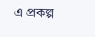এ প্রকল্প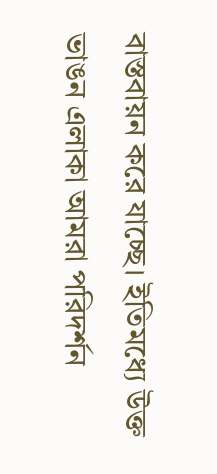বাস্তবায়ন করে যাচ্ছে। ইতিমধ্যে উক্ত ভাঙন এলাকা আমরা পরিদর্শন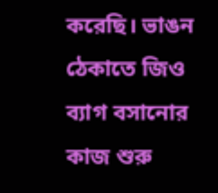করেছি। ভাঙন ঠেকাতে জিও ব্যাগ বসানোর কাজ শুরু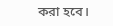করা হবে।